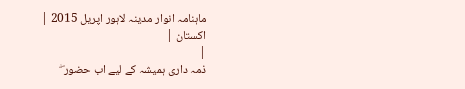ماہنامہ انوار مدینہ لاہور اپریل 2015 |
اكستان |
|
ذمہ داری ہمیشہ کے لیے اب حضور ۖ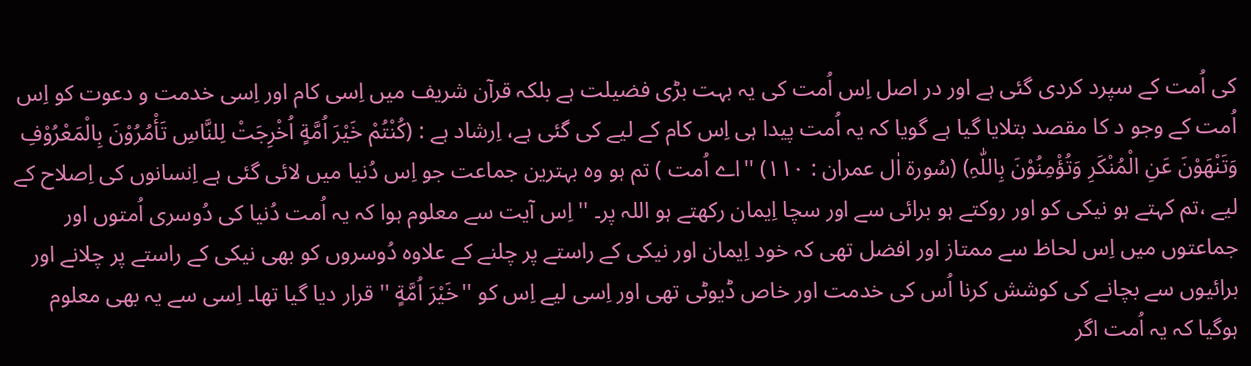کی اُمت کے سپرد کردی گئی ہے اور در اصل اِس اُمت کی یہ بہت بڑی فضیلت ہے بلکہ قرآن شریف میں اِسی کام اور اِسی خدمت و دعوت کو اِس اُمت کے وجو د کا مقصد بتلایا گیا ہے گویا کہ یہ اُمت پیدا ہی اِس کام کے لیے کی گئی ہے، اِرشاد ہے : (کُنْتُمْ خَیْرَ اُمَّةٍ اُخْرِجَتْ لِلنَّاسِ تَأْمُرُوْنَ بِالْمَعْرُوْفِ وَتَنْھَوْنَ عَنِ الْمُنْکَرِ وَتُؤْمِنُوْنَ بِاللّٰہِ) (سُورة اٰل عمران : ١١٠) ''اے اُمت ) تم ہو وہ بہترین جماعت جو اِس دُنیا میں لائی گئی ہے اِنسانوں کی اِصلاح کے لیے ،تم کہتے ہو نیکی کو اور روکتے ہو برائی سے اور سچا اِیمان رکھتے ہو اللہ پر۔ '' اِس آیت سے معلوم ہوا کہ یہ اُمت دُنیا کی دُوسری اُمتوں اور جماعتوں میں اِس لحاظ سے ممتاز اور افضل تھی کہ خود اِیمان اور نیکی کے راستے پر چلنے کے علاوہ دُوسروں کو بھی نیکی کے راستے پر چلانے اور برائیوں سے بچانے کی کوشش کرنا اُس کی خدمت اور خاص ڈیوٹی تھی اور اِسی لیے اِس کو ''خَیْرَ اُمَّةٍ '' قرار دیا گیا تھا۔ اِسی سے یہ بھی معلوم ہوگیا کہ یہ اُمت اگر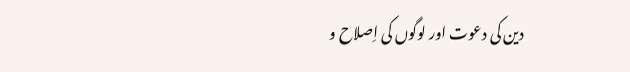دین کی دعوت اور لوگوں کی اِصلاح و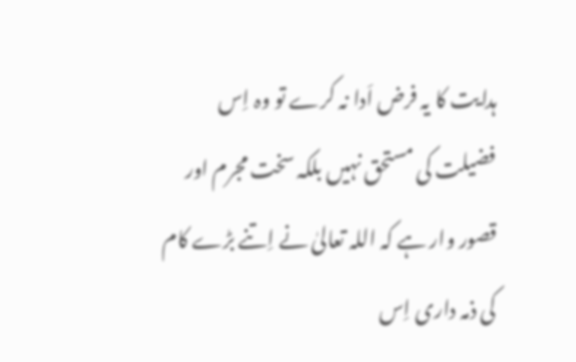ہدایت کا یہ فرض اَدا نہ کرے تو وہ اِس فضیلت کی مستحق نہیں بلکہ سخت مجرم اور قصور وار ہے کہ اللہ تعالیٰ نے اِتنے بڑے کام کی ذمہ داری اِس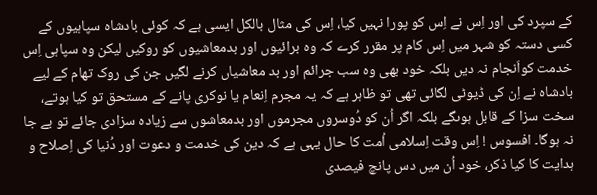کے سپرد کی اور اِس نے اِس کو پورا نہیں کیا، اِس کی مثال بالکل ایسی ہے کہ کوئی بادشاہ سپاہیوں کے کسی دستہ کو شہر میں اِس کام پر مقرر کرے کہ وہ برائیوں اور بدمعاشیوں کو روکیں لیکن وہ سپاہی اِس خدمت کواَنجام نہ دیں بلکہ خود بھی وہ سب جرائم اور بد معاشیاں کرنے لگیں جن کی روک تھام کے لیے بادشاہ نے اِن کی ڈیوٹی لگائی تھی تو ظاہر ہے کہ یہ مجرم اِنعام یا نوکری پانے کے مستحق تو کیا ہوتے، سخت سزا کے قابل ہوںگے بلکہ اگر اُن کو دُوسروں مجرموں اور بدمعاشوں سے زیادہ سزادی جائے تو بے جا نہ ہوگا۔ افسوس ! اِس وقت اِسلامی اُمت کا حال یہی ہے کہ دین کی خدمت و دعوت اور دُنیا کی اِصلاح و ہدایت کا کیا ذکر، خود اُن میں دس پانچ فیصدی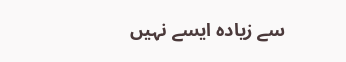سے زیادہ ایسے نہیں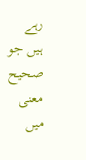رہے ہیں جو صحیح معنی میں